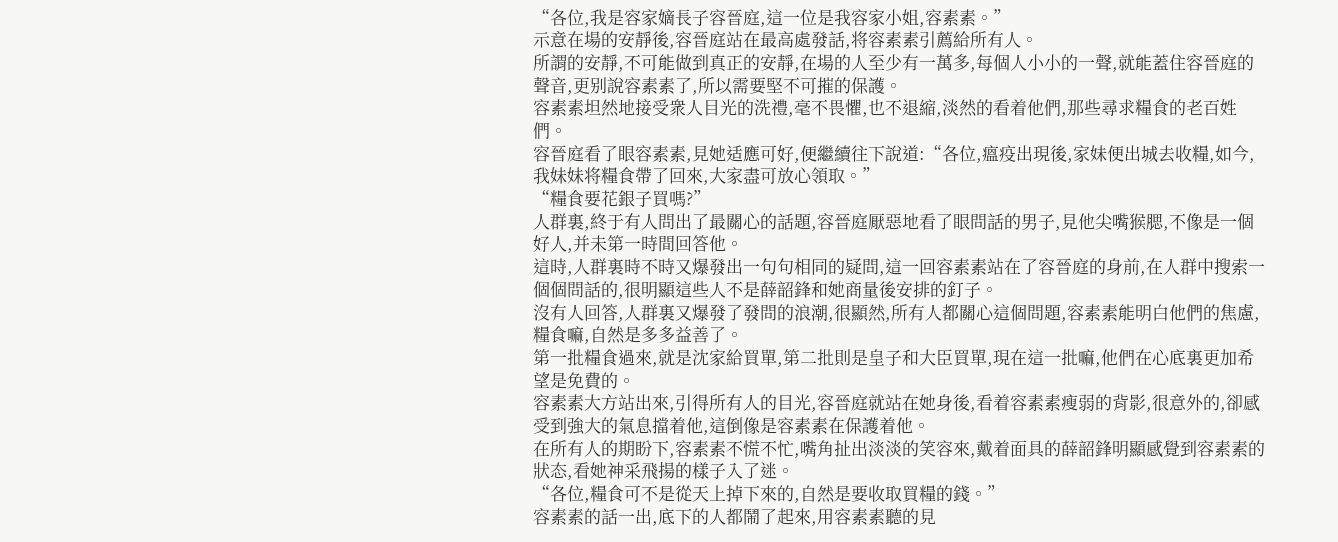“各位,我是容家嫡長子容晉庭,這一位是我容家小姐,容素素。”
示意在場的安靜後,容晉庭站在最高處發話,将容素素引薦給所有人。
所謂的安靜,不可能做到真正的安靜,在場的人至少有一萬多,每個人小小的一聲,就能蓋住容晉庭的聲音,更别說容素素了,所以需要堅不可摧的保護。
容素素坦然地接受衆人目光的洗禮,毫不畏懼,也不退縮,淡然的看着他們,那些尋求糧食的老百姓們。
容晉庭看了眼容素素,見她适應可好,便繼續往下說道:“各位,瘟疫出現後,家妹便出城去收糧,如今,我妹妹将糧食帶了回來,大家盡可放心領取。”
“糧食要花銀子買嗎?”
人群裏,終于有人問出了最關心的話題,容晉庭厭惡地看了眼問話的男子,見他尖嘴猴腮,不像是一個好人,并未第一時間回答他。
這時,人群裏時不時又爆發出一句句相同的疑問,這一回容素素站在了容晉庭的身前,在人群中搜索一個個問話的,很明顯這些人不是薛韶鋒和她商量後安排的釘子。
沒有人回答,人群裏又爆發了發問的浪潮,很顯然,所有人都關心這個問題,容素素能明白他們的焦慮,糧食嘛,自然是多多益善了。
第一批糧食過來,就是沈家給買單,第二批則是皇子和大臣買單,現在這一批嘛,他們在心底裏更加希望是免費的。
容素素大方站出來,引得所有人的目光,容晉庭就站在她身後,看着容素素瘦弱的背影,很意外的,卻感受到強大的氣息擋着他,這倒像是容素素在保護着他。
在所有人的期盼下,容素素不慌不忙,嘴角扯出淡淡的笑容來,戴着面具的薛韶鋒明顯感覺到容素素的狀态,看她神采飛揚的樣子入了迷。
“各位,糧食可不是從天上掉下來的,自然是要收取買糧的錢。”
容素素的話一出,底下的人都鬧了起來,用容素素聽的見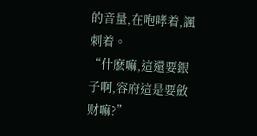的音量,在咆哮着,諷刺着。
“什麽嘛,這還要銀子啊,容府這是要斂财嘛?”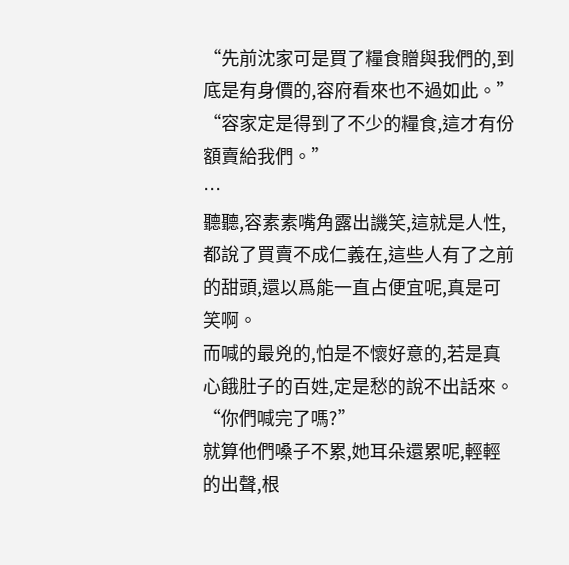“先前沈家可是買了糧食贈與我們的,到底是有身價的,容府看來也不過如此。”
“容家定是得到了不少的糧食,這才有份額賣給我們。”
…
聽聽,容素素嘴角露出譏笑,這就是人性,都說了買賣不成仁義在,這些人有了之前的甜頭,還以爲能一直占便宜呢,真是可笑啊。
而喊的最兇的,怕是不懷好意的,若是真心餓肚子的百姓,定是愁的說不出話來。
“你們喊完了嗎?”
就算他們嗓子不累,她耳朵還累呢,輕輕的出聲,根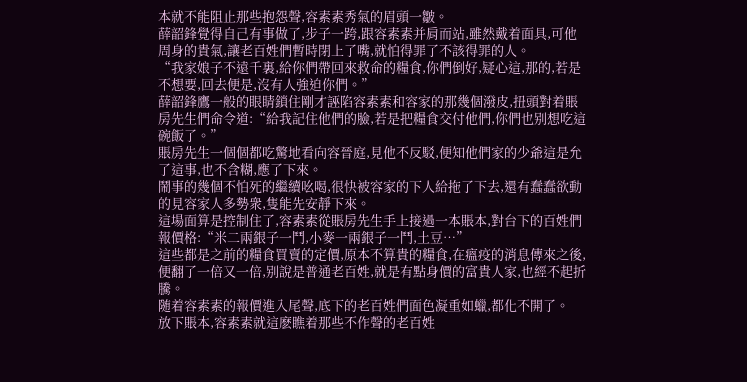本就不能阻止那些抱怨聲,容素素秀氣的眉頭一皺。
薛韶鋒覺得自己有事做了,步子一跨,跟容素素并肩而站,雖然戴着面具,可他周身的貴氣,讓老百姓們暫時閉上了嘴,就怕得罪了不該得罪的人。
“我家娘子不遠千裏,給你們帶回來救命的糧食,你們倒好,疑心這,那的,若是不想要,回去便是,沒有人強迫你們。”
薛韶鋒鷹一般的眼睛鎖住剛才誣陷容素素和容家的那幾個潑皮,扭頭對着賬房先生們命令道:“給我記住他們的臉,若是把糧食交付他們,你們也别想吃這碗飯了。”
賬房先生一個個都吃驚地看向容晉庭,見他不反駁,便知他們家的少爺這是允了這事,也不含糊,應了下來。
鬧事的幾個不怕死的繼續吆喝,很快被容家的下人給拖了下去,還有蠢蠢欲動的見容家人多勢衆,隻能先安靜下來。
這場面算是控制住了,容素素從賬房先生手上接過一本賬本,對台下的百姓們報價格:“米二兩銀子一鬥,小麥一兩銀子一鬥,土豆…”
這些都是之前的糧食買賣的定價,原本不算貴的糧食,在瘟疫的消息傳來之後,便翻了一倍又一倍,别說是普通老百姓,就是有點身價的富貴人家,也經不起折騰。
随着容素素的報價進入尾聲,底下的老百姓們面色凝重如蠟,都化不開了。
放下賬本,容素素就這麽瞧着那些不作聲的老百姓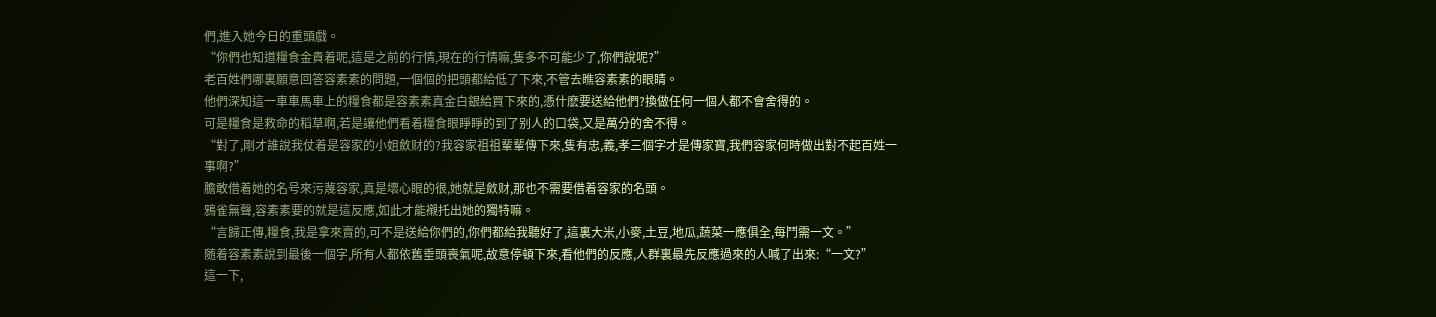們,進入她今日的重頭戲。
“你們也知道糧食金貴着呢,這是之前的行情,現在的行情嘛,隻多不可能少了,你們說呢?”
老百姓們哪裏願意回答容素素的問題,一個個的把頭都給低了下來,不管去瞧容素素的眼睛。
他們深知這一車車馬車上的糧食都是容素素真金白銀給買下來的,憑什麽要送給他們?換做任何一個人都不會舍得的。
可是糧食是救命的稻草啊,若是讓他們看着糧食眼睜睜的到了别人的口袋,又是萬分的舍不得。
“對了,剛才誰說我仗着是容家的小姐斂财的?我容家祖祖輩輩傳下來,隻有忠,義,孝三個字才是傳家寶,我們容家何時做出對不起百姓一事啊?”
膽敢借着她的名号來污蔑容家,真是壞心眼的很,她就是斂财,那也不需要借着容家的名頭。
鴉雀無聲,容素素要的就是這反應,如此才能襯托出她的獨特嘛。
“言歸正傳,糧食,我是拿來賣的,可不是送給你們的,你們都給我聽好了,這裏大米,小麥,土豆,地瓜,蔬菜一應俱全,每鬥需一文。”
随着容素素說到最後一個字,所有人都依舊垂頭喪氣呢,故意停頓下來,看他們的反應,人群裏最先反應過來的人喊了出來:“一文?”
這一下,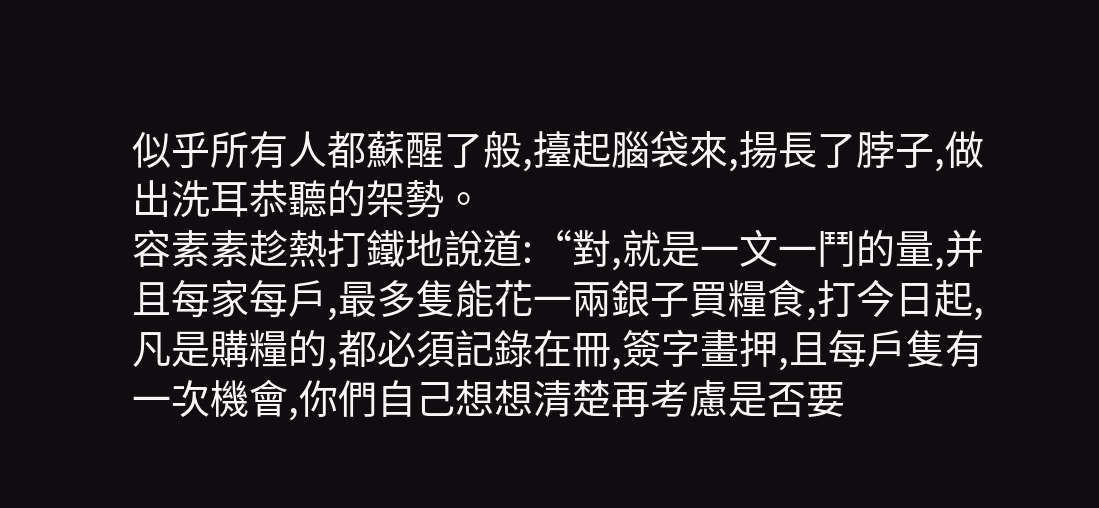似乎所有人都蘇醒了般,擡起腦袋來,揚長了脖子,做出洗耳恭聽的架勢。
容素素趁熱打鐵地說道:“對,就是一文一鬥的量,并且每家每戶,最多隻能花一兩銀子買糧食,打今日起,凡是購糧的,都必須記錄在冊,簽字畫押,且每戶隻有一次機會,你們自己想想清楚再考慮是否要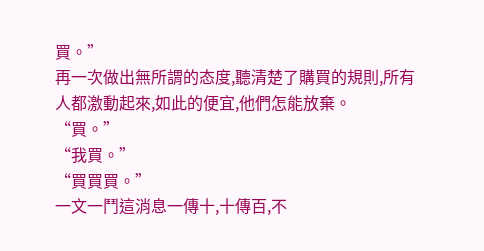買。”
再一次做出無所謂的态度,聽清楚了購買的規則,所有人都激動起來,如此的便宜,他們怎能放棄。
“買。”
“我買。”
“買買買。”
一文一鬥這消息一傳十,十傳百,不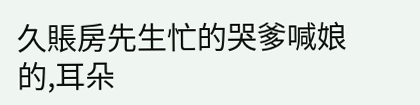久賬房先生忙的哭爹喊娘的,耳朵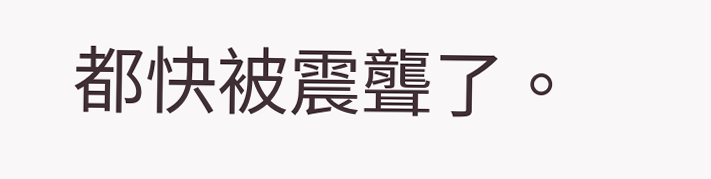都快被震聾了。